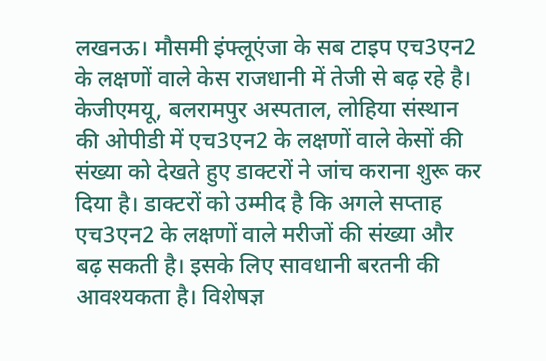लखनऊ। मौसमी इंफ्लूएंजा के सब टाइप एच3एन2 के लक्षणों वाले केस राजधानी में तेजी से बढ़ रहे है। केजीएमयू, बलरामपुर अस्पताल, लोहिया संस्थान की ओपीडी में एच3एन2 के लक्षणों वाले केसों की संख्या को देखते हुए डाक्टरों ने जांच कराना शुरू कर दिया है। डाक्टरों को उम्मीद है कि अगले सप्ताह एच3एन2 के लक्षणों वाले मरीजों की संख्या और बढ़ सकती है। इसके लिए सावधानी बरतनी की आवश्यकता है। विशेषज्ञ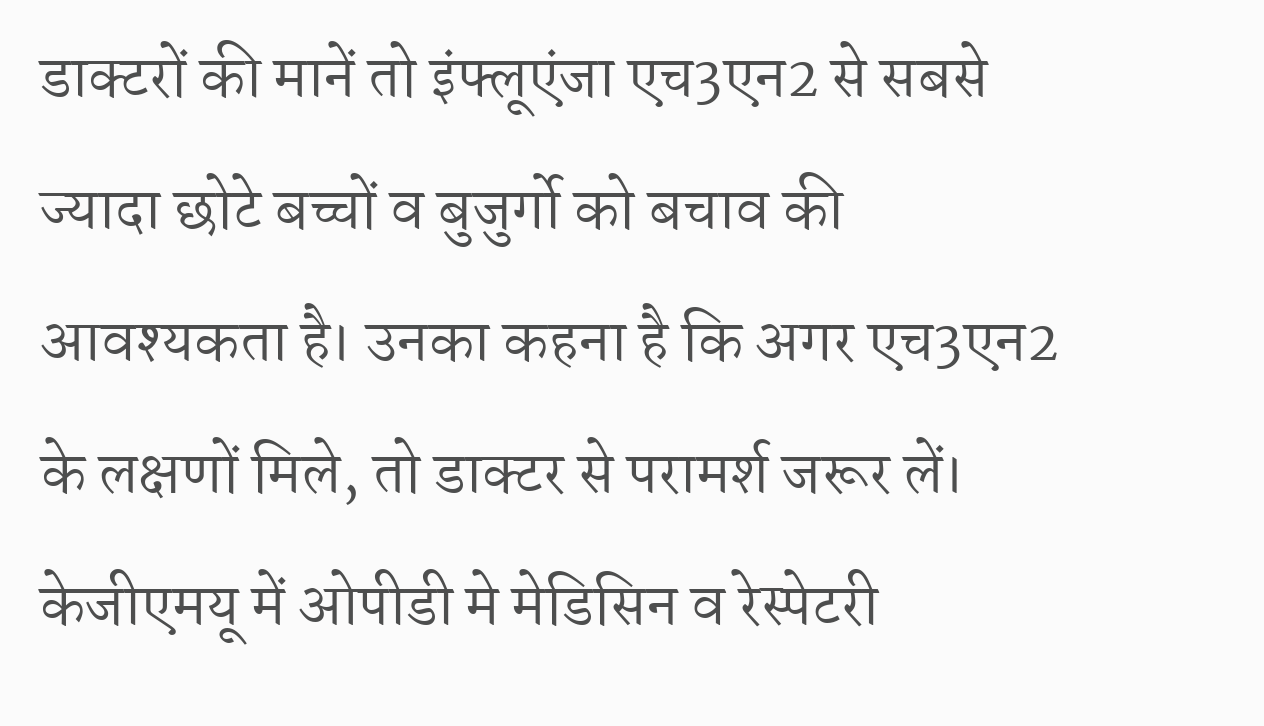डाक्टरों की मानें तो इंफ्लूएंजा एच3एन2 से सबसे ज्यादा छोटे बच्चों व बुजुर्गो को बचाव की आवश्यकता है। उनका कहना है कि अगर एच3एन2 के लक्षणों मिले, तो डाक्टर से परामर्श जरूर लें।
केजीएमयू में ओपीडी मे मेडिसिन व रेस्पेटरी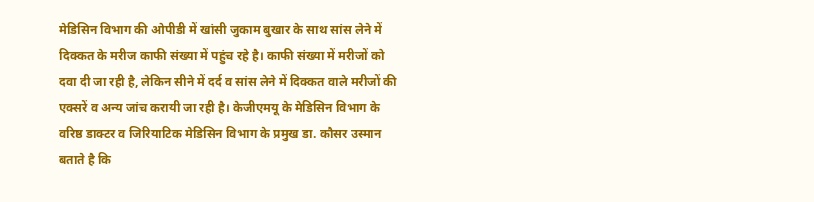मेडिसिन विभाग की ओपीडी में खांसी जुकाम बुखार के साथ सांस लेने में दिक्कत के मरीज काफी संख्या में पहुंच रहे है। काफी संख्या में मरीजों को दवा दी जा रही है, लेकिन सीने में दर्द व सांस लेने में दिक्कत वाले मरीजों की एक्सरें व अन्य जांच करायी जा रही है। केजीएमयू के मेडिसिन विभाग के वरिष्ठ डाक्टर व जिरियाटिक मेडिसिन विभाग के प्रमुख डा. कौसर उस्मान बताते है कि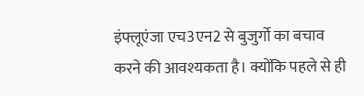इंफ्लूएंजा एच3एन2 से बुजुर्गो का बचाव करने की आवश्यकता है। क्योंकि पहले से ही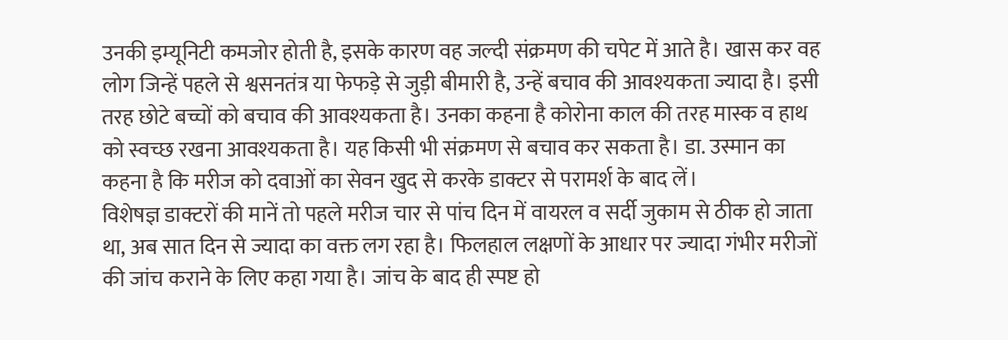उनकी इम्यूनिटी कमजोर होती है, इसके कारण वह जल्दी संक्रमण की चपेट में आते है। खास कर वह लोग जिन्हें पहले से श्वसनतंत्र या फेफड़े से जुड़ी बीमारी है, उन्हें बचाव की आवश्यकता ज्यादा है। इसी तरह छोटे बच्चों को बचाव की आवश्यकता है। उनका कहना है कोरोना काल की तरह मास्क व हाथ को स्वच्छ रखना आवश्यकता है। यह किसी भी संक्रमण से बचाव कर सकता है। डा. उस्मान का कहना है कि मरीज को दवाओं का सेवन खुद से करके डाक्टर से परामर्श के बाद लें।
विशेषज्ञ डाक्टरों की मानें तो पहले मरीज चार से पांच दिन में वायरल व सर्दी जुकाम से ठीक हो जाता था, अब सात दिन से ज्यादा का वक्त लग रहा है। फिलहाल लक्षणों के आधार पर ज्यादा गंभीर मरीजों की जांच कराने के लिए कहा गया है। जांच के बाद ही स्पष्ट हो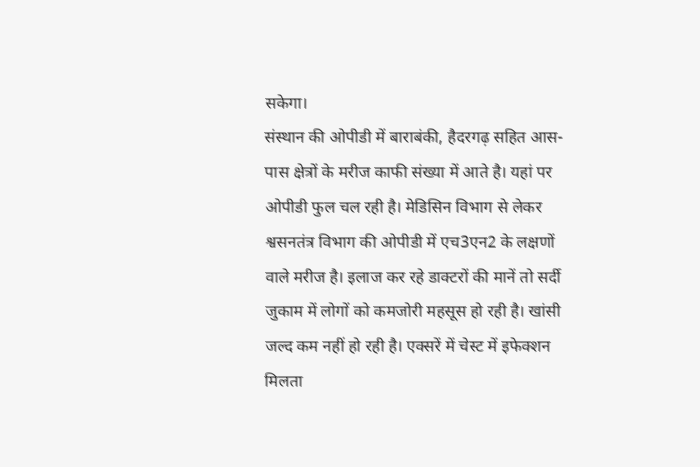सकेगा।
संस्थान की ओपीडी में बाराबंकी, हैदरगढ़ सहित आस-पास क्षेत्रों के मरीज काफी संख्या में आते है। यहां पर ओपीडी फुल चल रही है। मेडिसिन विभाग से लेकर श्वसनतंत्र विभाग की ओपीडी में एच3एन2 के लक्षणों वाले मरीज है। इलाज कर रहे डाक्टरों की मानें तो सर्दी जुकाम में लोगों को कमजोरी महसूस हो रही है। खांसी जल्द कम नहीं हो रही है। एक्सरें में चेस्ट में इफेक्शन मिलता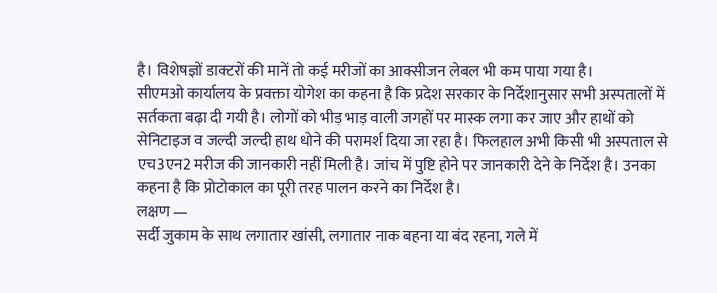है। विशेषज्ञों डाक्टरों की मानें तो कई मरीजों का आक्सीजन लेबल भी कम पाया गया है।
सीएमओ कार्यालय के प्रवक्ता योगेश का कहना है कि प्रदेश सरकार के निर्देशानुसार सभी अस्पतालों में सर्तकता बढ़ा दी गयी है। लोगों को भीड़ भाड़ वाली जगहों पर मास्क लगा कर जाए और हाथों को सेनिटाइज व जल्दी जल्दी हाथ धोने की परामर्श दिया जा रहा है। फिलहाल अभी किसी भी अस्पताल से एच3एन2 मरीज की जानकारी नहीं मिली है। जांच में पुष्टि होने पर जानकारी देने के निर्देश है। उनका कहना है कि प्रोटोकाल का पूरी तरह पालन करने का निर्देश है।
लक्षण —
सर्दी जुकाम के साथ लगातार खांसी, लगातार नाक बहना या बंद रहना, गले में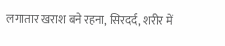लगातार खराश बने रहना, सिरदर्द, शरीर में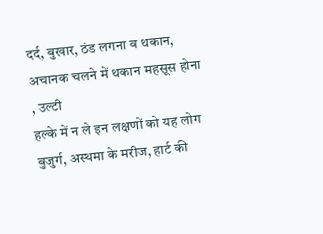दर्द, बुखार, ठंड लगना व थकान, अचानक चलने में थकान महसूस होना , उल्टी
हल्के में न ले इन लक्षणों को यह लोग
बुजुर्ग, अस्थमा के मरीज, हार्ट की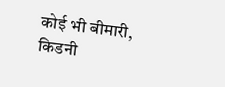कोई भी बीमारी, किडनी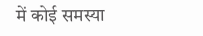में कोई समस्या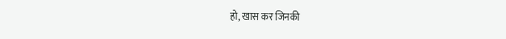हो, खास कर जिनकी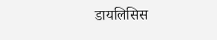डायलिसिस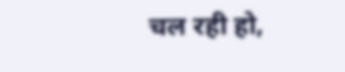चल रही हो,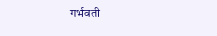गर्भवती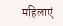महिलाएं